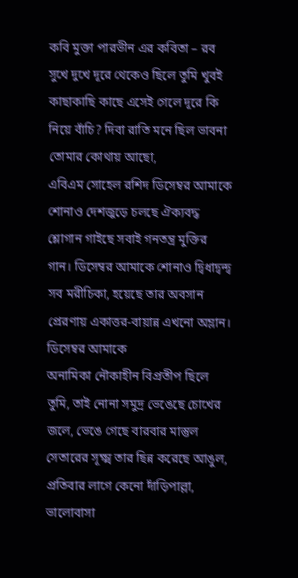কবি মুক্তা পারভীন এর কবিতা – রব সুখে দুখে দূরে থেকেও ছিলে তুমি খুবই কাছাকাছি কাছে এসেই গেলে দূরে কি নিয়ে বাঁচি? দিবা রাতি মনে ছিল ভাবনা তোমার কোথায় আছো,
এবিএম সোহেল রশিদ ডিসেম্বর আমাকে শোনাও দেশজুড়ে চলছে ঐক্যবদ্ধ শ্লোগান গাইছে সবাই গনতন্ত্র মুক্তির গান। ডিসেম্বর আমাকে শোনাও দ্বিধাদ্বন্দ্ব সব মরীচিকা, হয়েছে তার অবসান প্রেরণায় একাত্তর-বায়ান্ন এখনো অম্লান। ডিসেম্বর আমাকে
অনামিকা নৌকাহীন বিপ্রতীপ ছিলে তুমি, তাই নোনা সমুদ্র ভেঙেছে চোখের জলে, ভেঙে গেছে বারবার মাস্তুল সেতারের সূক্ষ্ম তার ছিন্ন করেছে আঙুল, প্রতিবার লাগে কেনো দাঁড়িপাল্লা, ভালোবাসা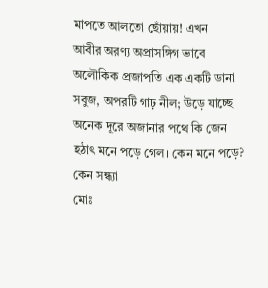মাপতে আলতো ছোঁয়ায়! এখন
আবীর অরণ্য অপ্রাসঙ্গিগ ভাবে অলৌকিক প্রজাপতি এক একটি ডানা সবুজ, অপরটি গাঢ় নীল; উড়ে যাচ্ছে অনেক দূরে অজানার পথে কি জেন হঠাৎ মনে পড়ে গেল। কেন মনে পড়ে? কেন সন্ধ্যা
মোঃ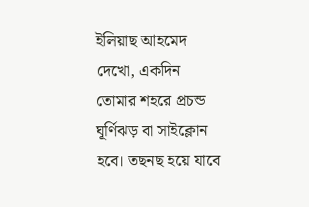ইলিয়াছ আহমেদ দেখো, একদিন তোমার শহরে প্রচন্ড ঘূর্ণিঝড় বা সাইক্লোন হবে। তছনছ হয়ে যাবে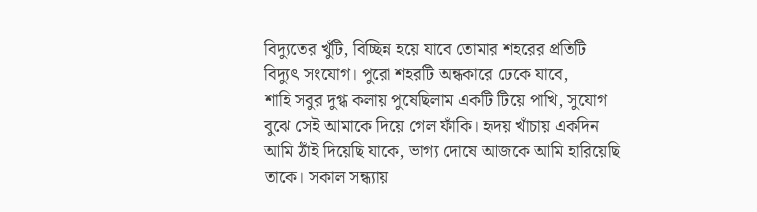বিদ্যুতের খুঁটি, বিচ্ছিন্ন হয়ে যাবে তোমার শহরের প্রতিটি বিদ্যুৎ সংযোগ। পুরো শহরটি অন্ধকারে ঢেকে যাবে,
শাহি সবুর দুগ্ধ কলায় পুষেছিলাম একটি টিয়ে পাখি, সুযোগ বুঝে সেই আমাকে দিয়ে গেল ফাঁকি। হৃদয় খাঁচায় একদিন আমি ঠাঁই দিয়েছি যাকে, ভাগ্য দোষে আজকে আমি হারিয়েছি তাকে। সকাল সন্ধ্যায়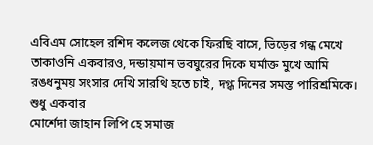এবিএম সোহেল রশিদ কলেজ থেকে ফিরছি বাসে, ভিড়ের গন্ধ মেখে তাকাওনি একবারও, দন্ডায়মান ভবঘুরের দিকে ঘর্মাক্ত মুখে আমি রঙধনুময় সংসার দেখি সারথি হতে চাই, দগ্ধ দিনের সমস্ত পারিশ্রমিকে। শুধু একবার
মোর্শেদা জাহান লিপি হে সমাজ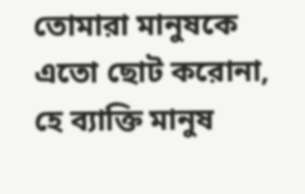তোমারা মানুষকে এতো ছোট করোনা, হে ব্যাক্তি মানুষ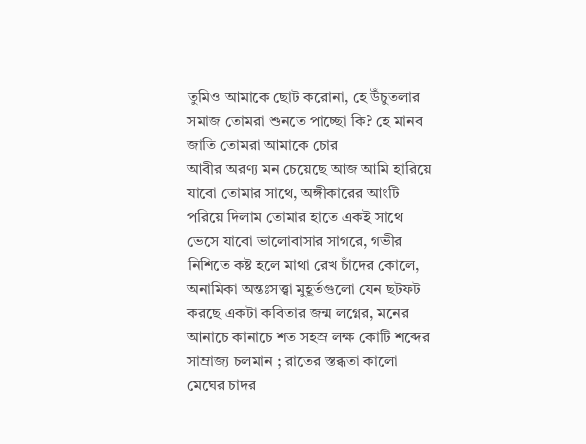তুমিও আমাকে ছোট করোনা, হে উঁচুতলার সমাজ তোমরা শুনতে পাচ্ছো কি? হে মানব জাতি তোমরা আমাকে চোর
আবীর অরণ্য মন চেয়েছে আজ আমি হারিয়ে যাবো তোমার সাথে, অঙ্গীকারের আংটি পরিয়ে দিলাম তোমার হাতে একই সাথে ভেসে যাবো ভালোবাসার সাগরে, গভীর নিশিতে কষ্ট হলে মাথা রেখ চাঁদের কোলে,
অনামিকা অন্তঃসত্ত্বা মুহূর্তগুলো যেন ছটফট করছে একটা কবিতার জন্ম লগ্নের, মনের আনাচে কানাচে শত সহস্র লক্ষ কোটি শব্দের সাম্রাজ্য চলমান ; রাতের স্তব্ধতা কালো মেঘের চাদর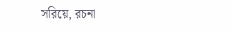সরিয়ে, রচনা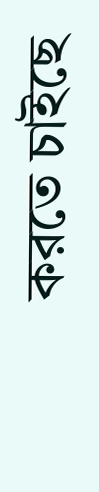করতে চাইছে